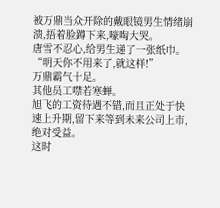被万鼎当众开除的戴眼镜男生情绪崩溃,捂着脸蹲下来,嚎啕大哭。
唐雪不忍心,给男生递了一张纸巾。
“明天你不用来了,就这样!”
万鼎霸气十足。
其他员工噤若寒蝉。
旭飞的工资待遇不错,而且正处于快速上升期,留下来等到未来公司上市,绝对受益。
这时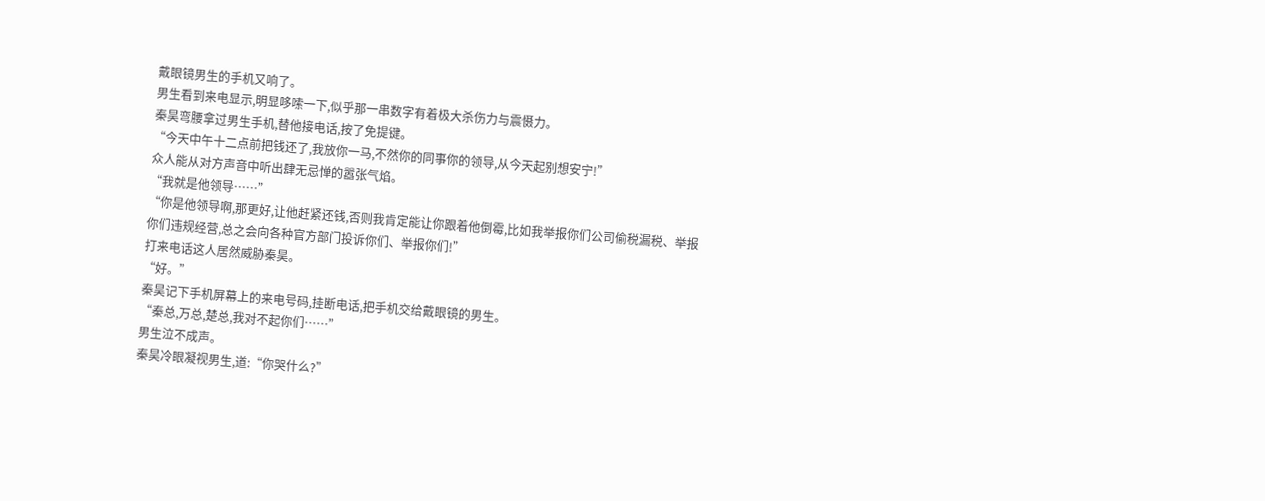戴眼镜男生的手机又响了。
男生看到来电显示,明显哆嗦一下,似乎那一串数字有着极大杀伤力与震慑力。
秦昊弯腰拿过男生手机,替他接电话,按了免提键。
“今天中午十二点前把钱还了,我放你一马,不然你的同事你的领导,从今天起别想安宁!”
众人能从对方声音中听出肆无忌惮的嚣张气焰。
“我就是他领导……”
“你是他领导啊,那更好,让他赶紧还钱,否则我肯定能让你跟着他倒霉,比如我举报你们公司偷税漏税、举报你们违规经营,总之会向各种官方部门投诉你们、举报你们!”
打来电话这人居然威胁秦昊。
“好。”
秦昊记下手机屏幕上的来电号码,挂断电话,把手机交给戴眼镜的男生。
“秦总,万总,楚总,我对不起你们……”
男生泣不成声。
秦昊冷眼凝视男生,道:“你哭什么?”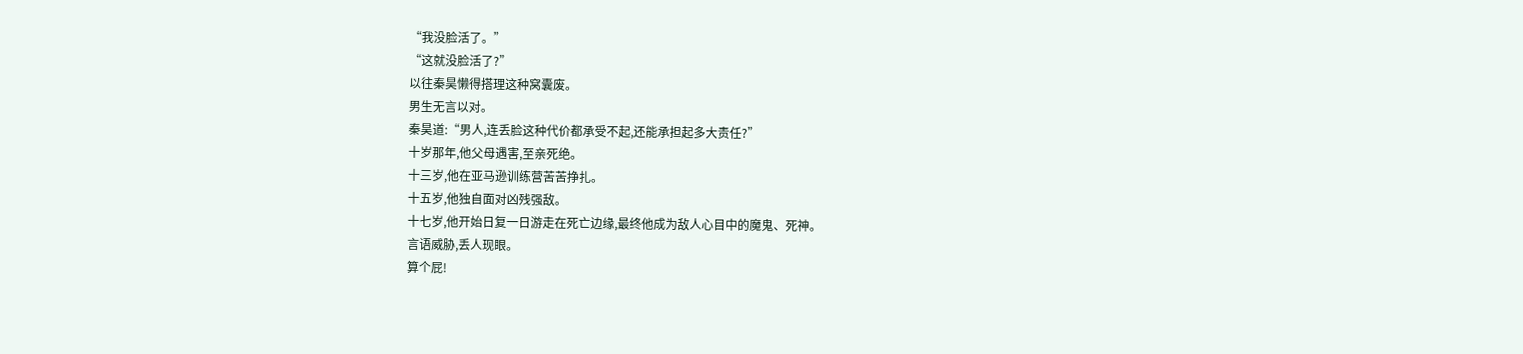“我没脸活了。”
“这就没脸活了?”
以往秦昊懒得搭理这种窝囊废。
男生无言以对。
秦昊道:“男人,连丢脸这种代价都承受不起,还能承担起多大责任?”
十岁那年,他父母遇害,至亲死绝。
十三岁,他在亚马逊训练营苦苦挣扎。
十五岁,他独自面对凶残强敌。
十七岁,他开始日复一日游走在死亡边缘,最终他成为敌人心目中的魔鬼、死神。
言语威胁,丢人现眼。
算个屁!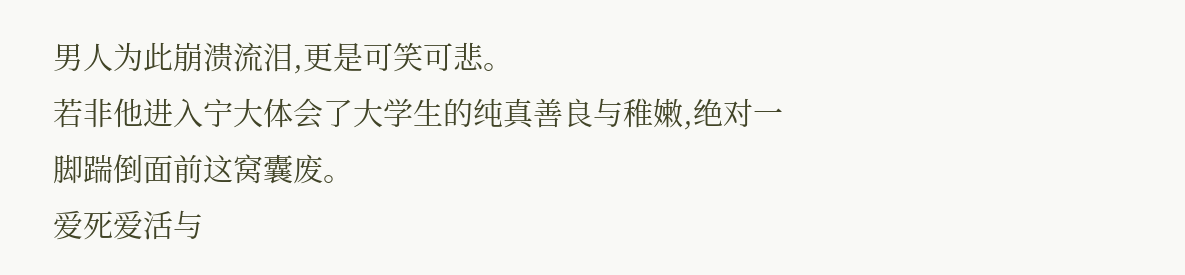男人为此崩溃流泪,更是可笑可悲。
若非他进入宁大体会了大学生的纯真善良与稚嫩,绝对一脚踹倒面前这窝囊废。
爱死爱活与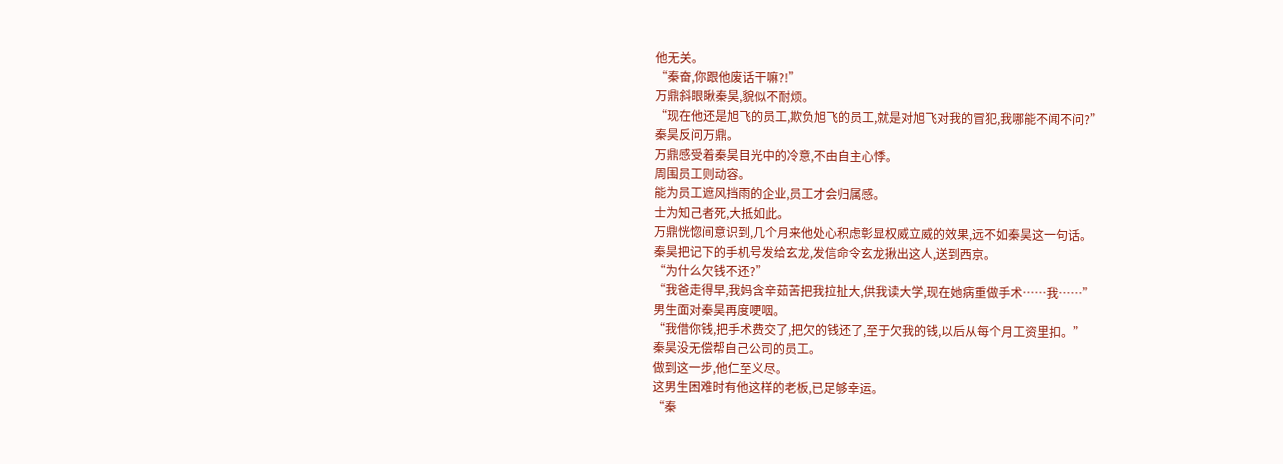他无关。
“秦奋,你跟他废话干嘛?!”
万鼎斜眼瞅秦昊,貌似不耐烦。
“现在他还是旭飞的员工,欺负旭飞的员工,就是对旭飞对我的冒犯,我哪能不闻不问?”
秦昊反问万鼎。
万鼎感受着秦昊目光中的冷意,不由自主心悸。
周围员工则动容。
能为员工遮风挡雨的企业,员工才会归属感。
士为知己者死,大抵如此。
万鼎恍惚间意识到,几个月来他处心积虑彰显权威立威的效果,远不如秦昊这一句话。
秦昊把记下的手机号发给玄龙,发信命令玄龙揪出这人,送到西京。
“为什么欠钱不还?”
“我爸走得早,我妈含辛茹苦把我拉扯大,供我读大学,现在她病重做手术……我……”
男生面对秦昊再度哽咽。
“我借你钱,把手术费交了,把欠的钱还了,至于欠我的钱,以后从每个月工资里扣。”
秦昊没无偿帮自己公司的员工。
做到这一步,他仁至义尽。
这男生困难时有他这样的老板,已足够幸运。
“秦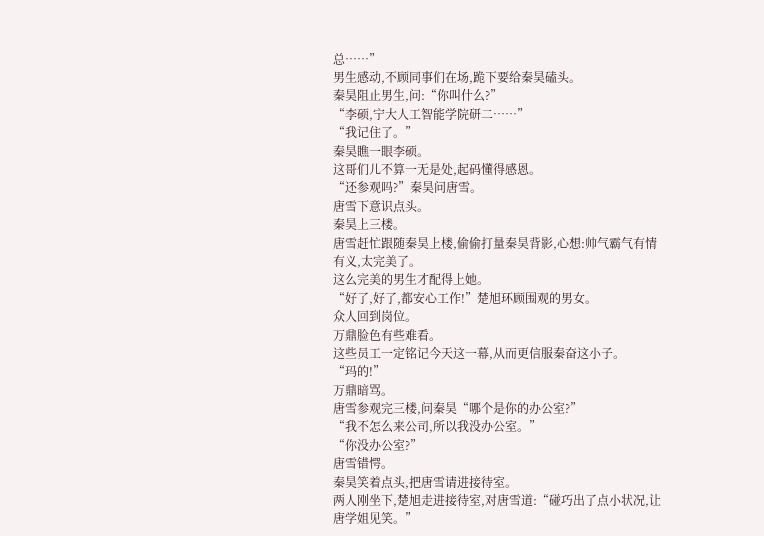总……”
男生感动,不顾同事们在场,跪下要给秦昊磕头。
秦昊阻止男生,问:“你叫什么?”
“李硕,宁大人工智能学院研二……”
“我记住了。”
秦昊瞧一眼李硕。
这哥们儿不算一无是处,起码懂得感恩。
“还参观吗?”秦昊问唐雪。
唐雪下意识点头。
秦昊上三楼。
唐雪赶忙跟随秦昊上楼,偷偷打量秦昊背影,心想:帅气霸气有情有义,太完美了。
这么完美的男生才配得上她。
“好了,好了,都安心工作!”楚旭环顾围观的男女。
众人回到岗位。
万鼎脸色有些难看。
这些员工一定铭记今天这一幕,从而更信服秦奋这小子。
“玛的!”
万鼎暗骂。
唐雪参观完三楼,问秦昊“哪个是你的办公室?”
“我不怎么来公司,所以我没办公室。”
“你没办公室?”
唐雪错愕。
秦昊笑着点头,把唐雪请进接待室。
两人刚坐下,楚旭走进接待室,对唐雪道:“碰巧出了点小状况,让唐学姐见笑。”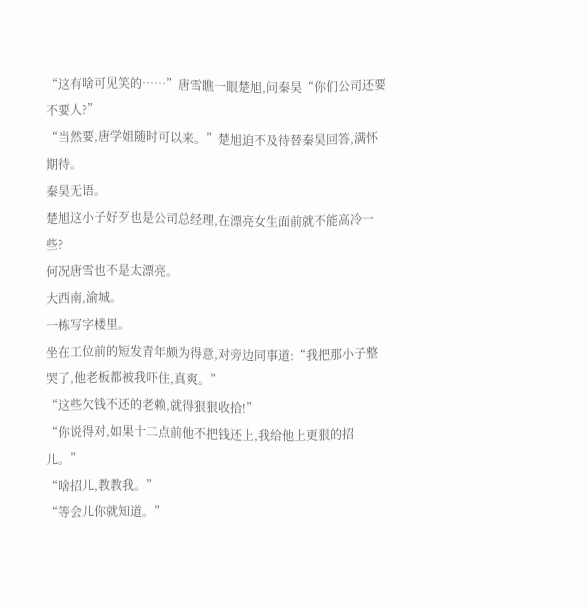“这有啥可见笑的……”唐雪瞧一眼楚旭,问秦昊“你们公司还要不要人?”
“当然要,唐学姐随时可以来。”楚旭迫不及待替秦昊回答,满怀期待。
秦昊无语。
楚旭这小子好歹也是公司总经理,在漂亮女生面前就不能高冷一些?
何况唐雪也不是太漂亮。
大西南,渝城。
一栋写字楼里。
坐在工位前的短发青年颇为得意,对旁边同事道:“我把那小子整哭了,他老板都被我吓住,真爽。”
“这些欠钱不还的老赖,就得狠狠收拾!”
“你说得对,如果十二点前他不把钱还上,我给他上更狠的招儿。”
“啥招儿,教教我。”
“等会儿你就知道。”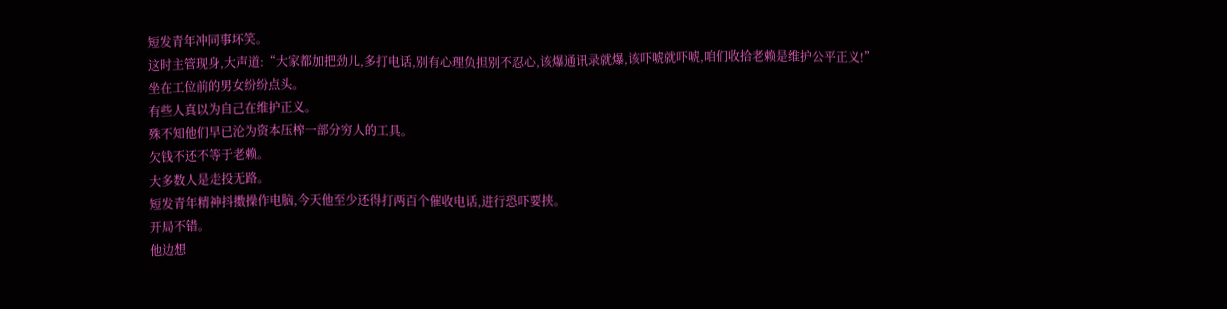短发青年冲同事坏笑。
这时主管现身,大声道:“大家都加把劲儿,多打电话,别有心理负担别不忍心,该爆通讯录就爆,该吓唬就吓唬,咱们收拾老赖是维护公平正义!”
坐在工位前的男女纷纷点头。
有些人真以为自己在维护正义。
殊不知他们早已沦为资本压榨一部分穷人的工具。
欠钱不还不等于老赖。
大多数人是走投无路。
短发青年精神抖擞操作电脑,今天他至少还得打两百个催收电话,进行恐吓要挟。
开局不错。
他边想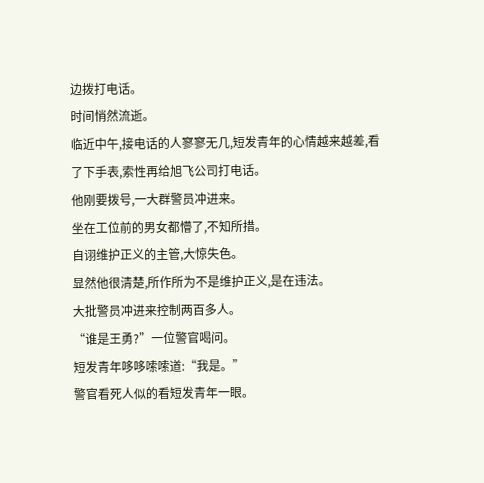边拨打电话。
时间悄然流逝。
临近中午,接电话的人寥寥无几,短发青年的心情越来越差,看了下手表,索性再给旭飞公司打电话。
他刚要拨号,一大群警员冲进来。
坐在工位前的男女都懵了,不知所措。
自诩维护正义的主管,大惊失色。
显然他很清楚,所作所为不是维护正义,是在违法。
大批警员冲进来控制两百多人。
“谁是王勇?”一位警官喝问。
短发青年哆哆嗦嗦道:“我是。”
警官看死人似的看短发青年一眼。